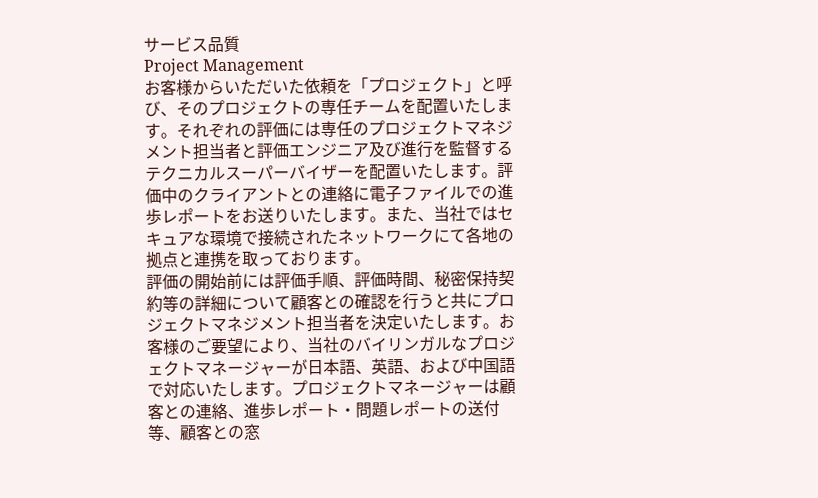サービス品質
Project Management
お客様からいただいた依頼を「プロジェクト」と呼び、そのプロジェクトの専任チームを配置いたします。それぞれの評価には専任のプロジェクトマネジメント担当者と評価エンジニア及び進行を監督するテクニカルスーパーバイザーを配置いたします。評価中のクライアントとの連絡に電子ファイルでの進歩レポートをお送りいたします。また、当社ではセキュアな環境で接続されたネットワークにて各地の拠点と連携を取っております。
評価の開始前には評価手順、評価時間、秘密保持契約等の詳細について顧客との確認を行うと共にプロジェクトマネジメント担当者を決定いたします。お客様のご要望により、当社のバイリンガルなプロジェクトマネージャーが日本語、英語、および中国語で対応いたします。プロジェクトマネージャーは顧客との連絡、進歩レポート・問題レポートの送付等、顧客との窓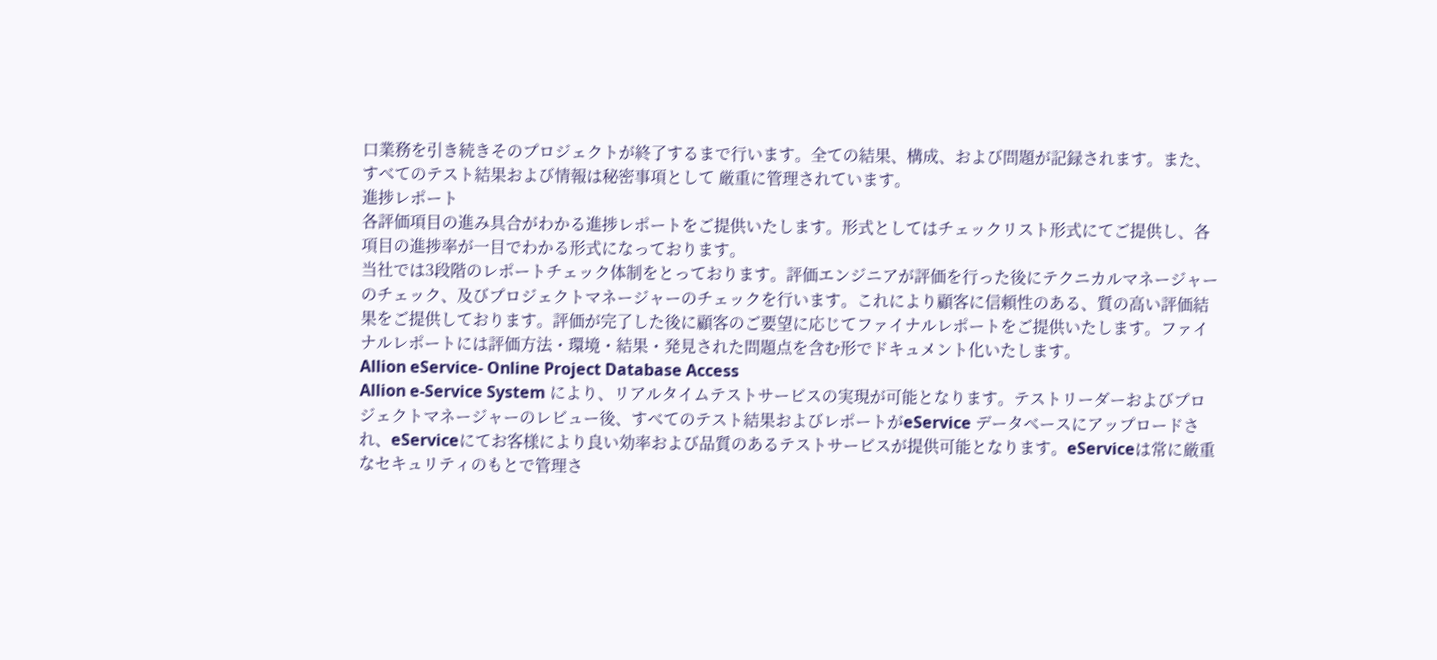口業務を引き続きそのプロジェクトが終了するまで行います。全ての結果、構成、および問題が記録されます。また、すべてのテスト結果および情報は秘密事項として 厳重に管理されています。
進捗レポート
各評価項目の進み具合がわかる進捗レポートをご提供いたします。形式としてはチェックリスト形式にてご提供し、各項目の進捗率が一目でわかる形式になっております。
当社では3段階のレポートチェック体制をとっております。評価エンジニアが評価を行った後にテクニカルマネージャーのチェック、及びプロジェクトマネージャーのチェックを行います。これにより顧客に信頼性のある、質の高い評価結果をご提供しております。評価が完了した後に顧客のご要望に応じてファイナルレポートをご提供いたします。ファイナルレポートには評価方法・環境・結果・発見された問題点を含む形でドキュメント化いたします。
Allion eService- Online Project Database Access
Allion e-Service System により、リアルタイムテストサービスの実現が可能となります。テストリーダーおよびプロジェクトマネージャーのレビュー後、すべてのテスト結果およびレポートがeService データベースにアップロードされ、eServiceにてお客様により良い効率および品質のあるテストサービスが提供可能となります。eServiceは常に厳重なセキュリティのもとで管理さ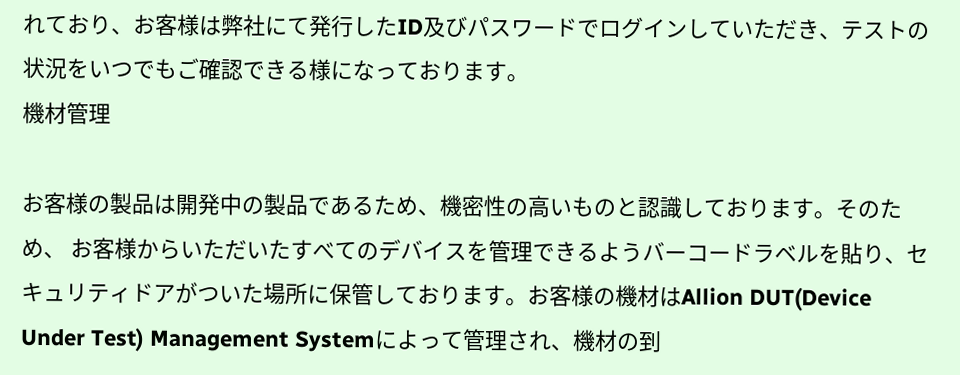れており、お客様は弊社にて発行したID及びパスワードでログインしていただき、テストの状況をいつでもご確認できる様になっております。
機材管理

お客様の製品は開発中の製品であるため、機密性の高いものと認識しております。そのため、 お客様からいただいたすべてのデバイスを管理できるようバーコードラベルを貼り、セキュリティドアがついた場所に保管しております。お客様の機材はAllion DUT(Device Under Test) Management Systemによって管理され、機材の到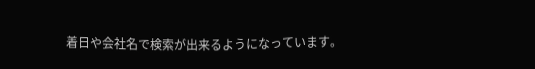着日や会社名で検索が出来るようになっています。